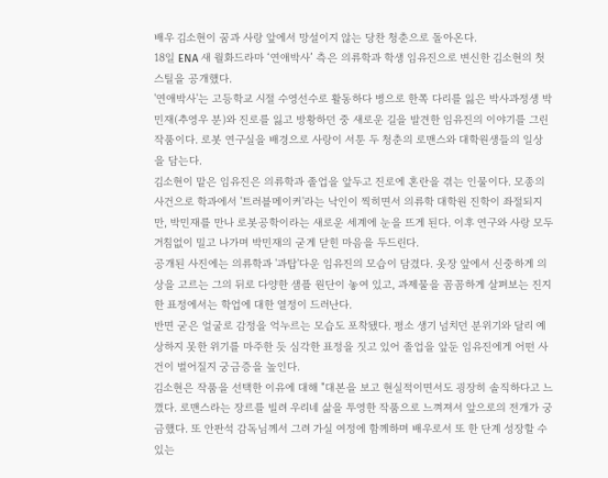배우 김소현이 꿈과 사랑 앞에서 망설이지 않는 당찬 청춘으로 돌아온다.
18일 ENA 새 월화드라마 ‘연애박사’ 측은 의류학과 학생 임유진으로 변신한 김소현의 첫 스틸을 공개했다.
'연애박사'는 고등학교 시절 수영선수로 활동하다 병으로 한쪽 다리를 잃은 박사과정생 박민재(추영우 분)와 진로를 잃고 방황하던 중 새로운 길을 발견한 임유진의 이야기를 그린 작품이다. 로봇 연구실을 배경으로 사랑이 서툰 두 청춘의 로맨스와 대학원생들의 일상을 담는다.
김소현이 맡은 임유진은 의류학과 졸업을 앞두고 진로에 혼란을 겪는 인물이다. 모종의 사건으로 학과에서 '트러블메이커'라는 낙인이 찍히면서 의류학 대학원 진학이 좌절되지만, 박민재를 만나 로봇공학이라는 새로운 세계에 눈을 뜨게 된다. 이후 연구와 사랑 모두 거침없이 밀고 나가며 박민재의 굳게 닫힌 마음을 두드린다.
공개된 사진에는 의류학과 '과탑'다운 임유진의 모습이 담겼다. 옷장 앞에서 신중하게 의상을 고르는 그의 뒤로 다양한 샘플 원단이 놓여 있고, 과제물을 꼼꼼하게 살펴보는 진지한 표정에서는 학업에 대한 열정이 드러난다.
반면 굳은 얼굴로 감정을 억누르는 모습도 포착됐다. 평소 생기 넘치던 분위기와 달리 예상하지 못한 위기를 마주한 듯 심각한 표정을 짓고 있어 졸업을 앞둔 임유진에게 어떤 사건이 벌어질지 궁금증을 높인다.
김소현은 작품을 선택한 이유에 대해 "대본을 보고 현실적이면서도 굉장히 솔직하다고 느꼈다. 로맨스라는 장르를 빌려 우리네 삶을 투영한 작품으로 느껴져서 앞으로의 전개가 궁금했다. 또 안판석 감독님께서 그려 가실 여정에 함께하며 배우로서 또 한 단계 성장할 수 있는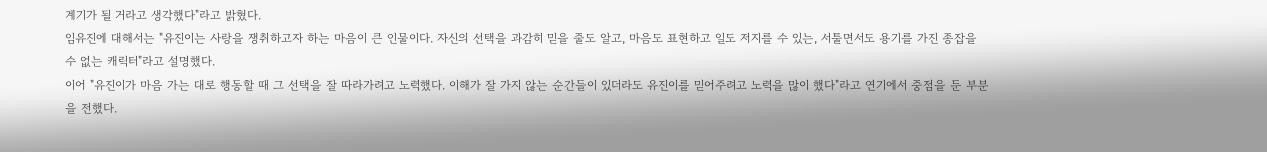계기가 될 거라고 생각했다"라고 밝혔다.
임유진에 대해서는 "유진이는 사랑을 쟁취하고자 하는 마음이 큰 인물이다. 자신의 선택을 과감히 믿을 줄도 알고, 마음도 표현하고 일도 저지를 수 있는, 서툴면서도 용기를 가진 종잡을 수 없는 캐릭터"라고 설명했다.
이어 "유진이가 마음 가는 대로 행동할 때 그 선택을 잘 따라가려고 노력했다. 이해가 잘 가지 않는 순간들이 있더라도 유진이를 믿어주려고 노력을 많이 했다"라고 연기에서 중점을 둔 부분을 전했다.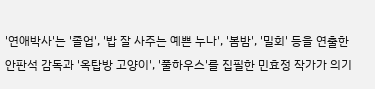'연애박사'는 '졸업', '밥 잘 사주는 예쁜 누나', '봄밤', '밀회' 등을 연출한 안판석 감독과 '옥탑방 고양이', '풀하우스'를 집필한 민효정 작가가 의기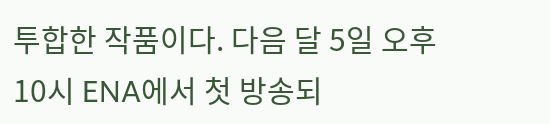투합한 작품이다. 다음 달 5일 오후 10시 ENA에서 첫 방송되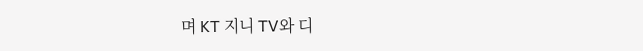며 KT 지니 TV와 디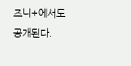즈니+에서도 공개된다.